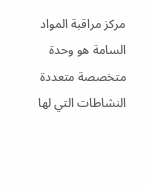مركز مراقبة المواد السامة هو وحدة متخصصة متعددة النشاطات التي لها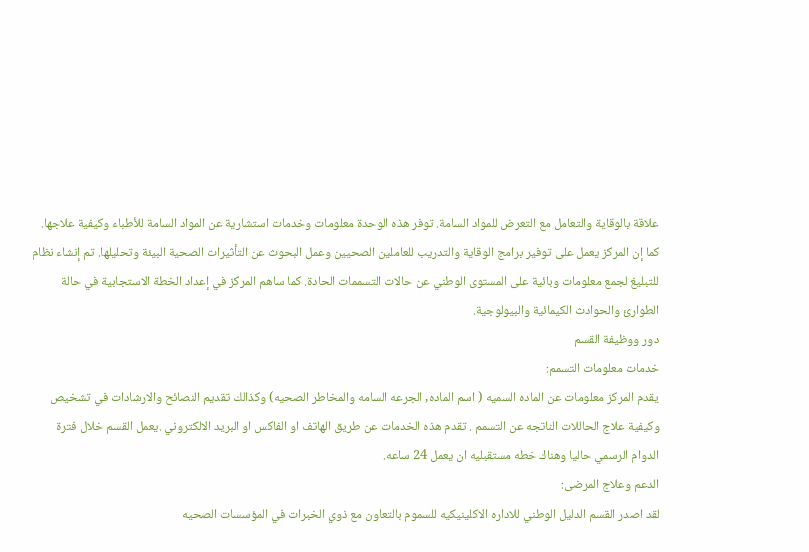علاقة بالوقاية والتعامل مع التعرض للمواد السامة. توفر هذه الوحدة معلومات وخدمات استشارية عن المواد السامة للأطباء وكيفية علاجها. كما إن المركز يعمل على توفير برامج الوقاية والتدريب للعاملين الصحيين وعمل البحوث عن التأثيرات الصحية البيئة وتحليلها. تم إنشاء نظام للتبليغ لجمع معلومات وبائية على المستوى الوطني عن حالات التسممات الحادة. كما ساهم المركز في إعداد الخطة الاستجابية في حالة الطوارئ والحوادث الكيمائية والبيولوجية.
دور ووظيفة القسم
خدمات معلومات التسمم:
يقدم المركز معلومات عن الماده السميه ( اسم الماده, الجرعه السامه والمخاطر الصحيه) وكذالك تقديم النصائح والارشادات في تشخيص وكيفية علاج الحاللات الناتجه عن التسمم . تقدم هذه الخدمات عن طريق الهاتف او الفاكس او البريد الالكتروني .يعمل القسم خلال فترة الدوام الرسمي حاليا وهناك خطه مستقبليه ان يعمل 24 ساعه.
الدعم وعلاج المرضى:
لقد اصدر القسم الدليل الوطني للاداره الاكلينيكيه للسموم بالتعاون مع ذوي الخبرات في المؤسسات الصحيه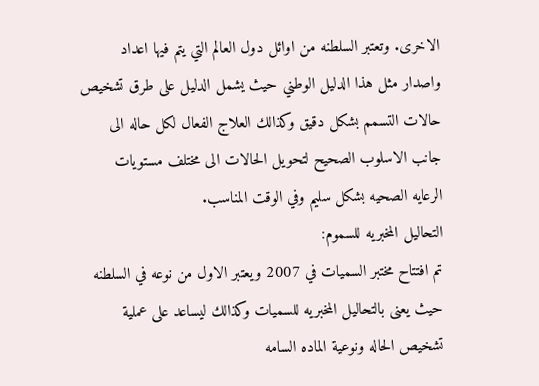الاخرى. وتعتبر السلطنه من اوائل دول العالم التي يتم فيها اعداد واصدار مثل هذا الدليل الوطني حيث يشمل الدليل على طرق تشخيص حالات التسمم بشكل دقيق وكذالك العلاج الفعال لكل حاله الى جانب الاسلوب الصحيح لتحويل الحالات الى مختلف مستويات الرعايه الصحيه بشكل سليم وفي الوقت المناسب.
التحاليل المخبريه للسموم:
تم افتتاح مختبر السميات في 2007 ويعتبر الاول من نوعه في السلطنه حيث يعنى بالتحاليل المخبريه للسميات وكذالك ليساعد على عملية تشخيص الحاله ونوعية الماده السامه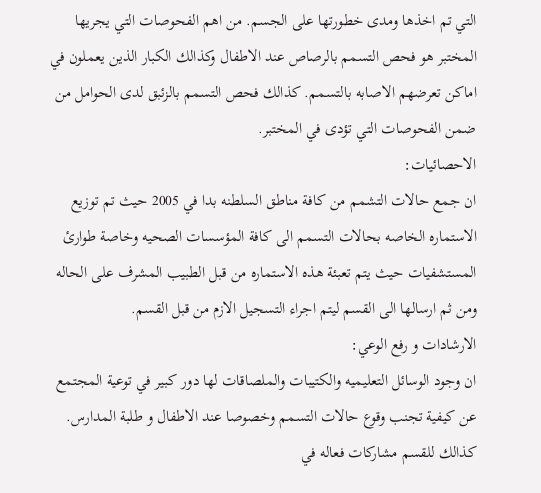التي تم اخذها ومدى خطورتها على الجسم. من اهم الفحوصات التي يجريها المختبر هو فحص التسمم بالرصاص عند الاطفال وكذالك الكبار الذين يعملون في اماكن تعرضهم الاصابه بالتسمم. كذالك فحص التسمم بالزئبق لدى الحوامل من ضمن الفحوصات التي تؤدى في المختبر.
الاحصائيات:
ان جمع حالات التشمم من كافة مناطق السلطنه بدا في 2005 حيث تم توزيع الاستماره الخاصه بحالات التسمم الى كافة المؤسسات الصحيه وخاصة طوارئ المستشفيات حيث يتم تعبئة هذه الاستماره من قبل الطبيب المشرف على الحاله ومن ثم ارسالها الى القسم ليتم اجراء التسجيل الازم من قبل القسم.
الارشادات و رفع الوعي:
ان وجود الوسائل التعليميه والكتيبات والملصاقات لها دور كبير في توعية المجتمع عن كيفية تجنب وقوع حالات التسمم وخصوصا عند الاطفال و طلبة المدارس. كذالك للقسم مشاركات فعاله في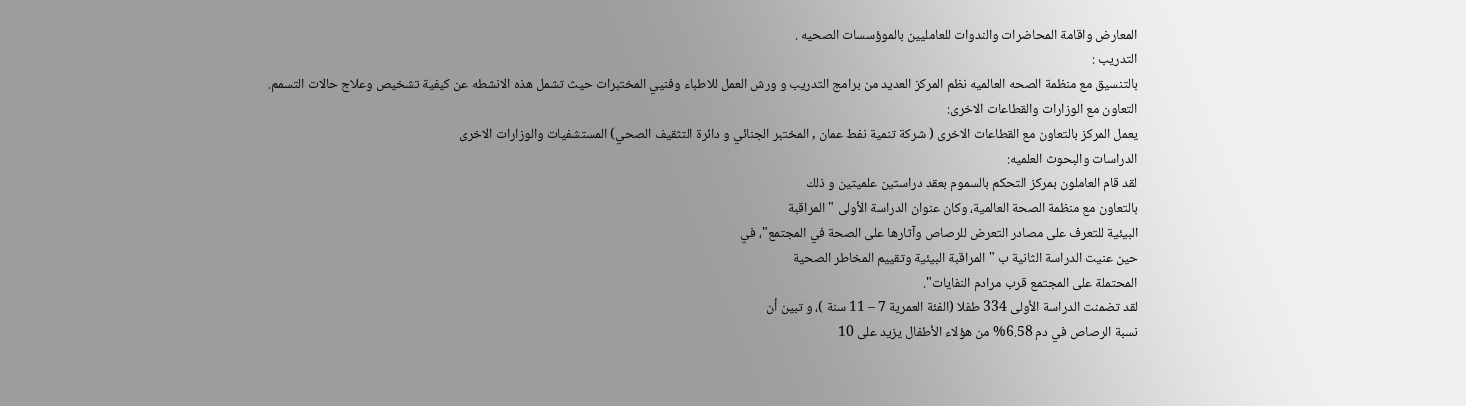المعارض واقامة المحاضرات والندوات للعامليين بالموؤسسات الصحيه .
التدريب :
بالتنسيق مع منظمة الصحه العالميه نظم المركز العديد من برامج التدريب و ورش العمل للاطباء وفنيي المختبرات حيث تشمل هذه الانشطه عن كيفية تشخيص وعلاج حالات التسمم.
التعاون مع الوزارات والقطاعات الاخرى:
يعمل المركز بالتعاون مع القطاعات الاخرى ( شركة تنمية نفط عمان , المختبر الجنائي و دائرة التثقيف الصحي) المستشفيات والوزارات الاخرى
الدراسات والبحوث العلميه:
لقد قام العاملون بمركز التحكم بالسموم بعقد دراستين علميتين و ذلك
بالتعاون مع منظمة الصحة العالمية، وكان عنوان الدراسة الأولى " المراقبة
البيئية للتعرف على مصادر التعرض للرصاص وآثارها على الصحة في المجتمع"، في
حين عنيت الدراسة الثانية ب " المراقبة البيئية وتقييم المخاطر الصحية
المحتملة على المجتمع قرب مرادم النفايات".
لقد تضمنت الدراسة الأولى 334 طفلا (الفئة العمرية 7 – 11 سنة )، و تبين أن
نسبة الرصاص في دم 6.58% من هؤلاء الأطفال يزيد على 10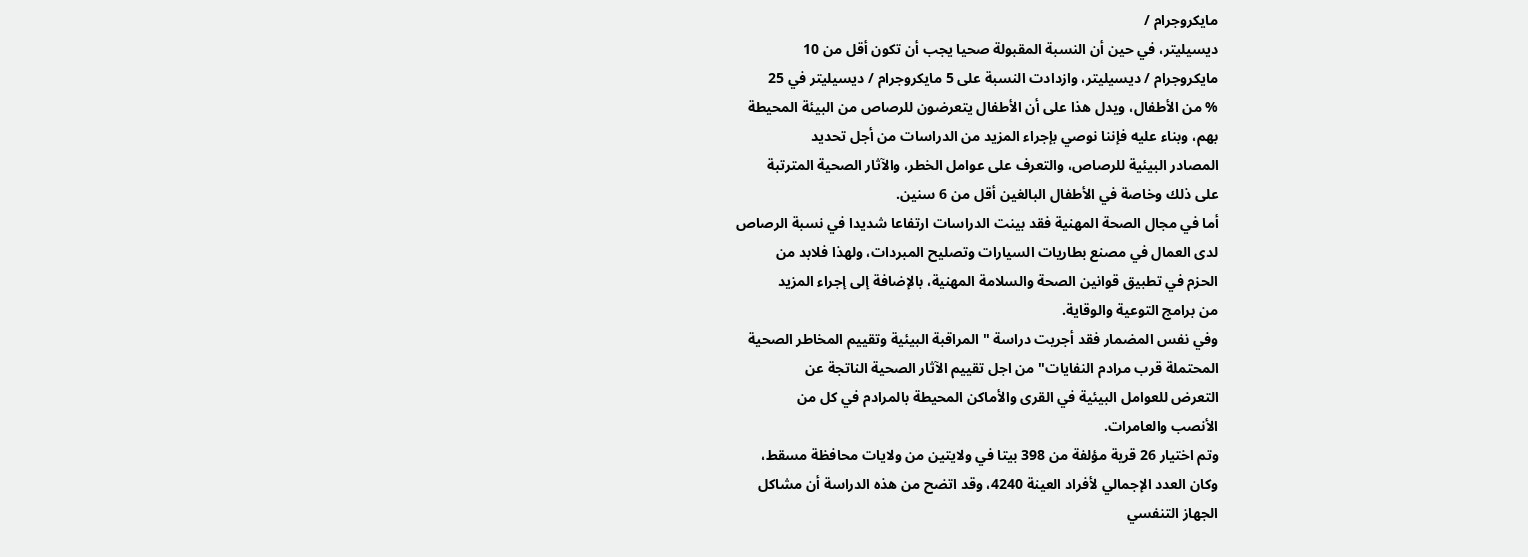مايكروجرام /
ديسيليتر، في حين أن النسبة المقبولة صحيا يجب أن تكون أقل من 10
مايكروجرام / ديسيليتر، وازدادت النسبة على 5 مايكروجرام / ديسيليتر في 25
% من الأطفال، ويدل هذا على أن الأطفال يتعرضون للرصاص من البيئة المحيطة
بهم، وبناء عليه فإننا نوصي بإجراء المزيد من الدراسات من أجل تحديد
المصادر البيئية للرصاص، والتعرف على عوامل الخطر، والآثار الصحية المترتبة
على ذلك وخاصة في الأطفال البالغين أقل من 6 سنين.
أما في مجال الصحة المهنية فقد بينت الدراسات ارتفاعا شديدا في نسبة الرصاص
لدى العمال في مصنع بطاريات السيارات وتصليح المبردات، ولهذا فلابد من
الحزم في تطبيق قوانين الصحة والسلامة المهنية، بالإضافة إلى إجراء المزيد
من برامج التوعية والوقاية.
وفي نفس المضمار فقد أجريت دراسة " المراقبة البيئية وتقييم المخاطر الصحية
المحتملة قرب مرادم النفايات" من اجل تقييم الآثار الصحية الناتجة عن
التعرض للعوامل البيئية في القرى والأماكن المحيطة بالمرادم في كل من
الأنصب والعامرات.
وتم اختيار 26 قرية مؤلفة من 398 بيتا في ولايتين من ولايات محافظة مسقط،
وكان العدد الإجمالي لأفراد العينة 4240، وقد اتضح من هذه الدراسة أن مشاكل
الجهاز التنفسي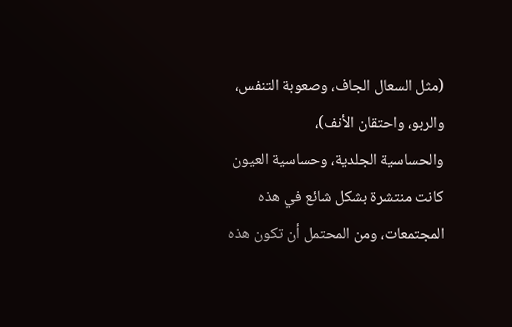(مثل السعال الجاف، وصعوبة التنفس، والربو، واحتقان الأنف)،
والحساسية الجلدية، وحساسية العيون كانت منتشرة بشكل شائع في هذه
المجتمعات، ومن المحتمل أن تكون هذه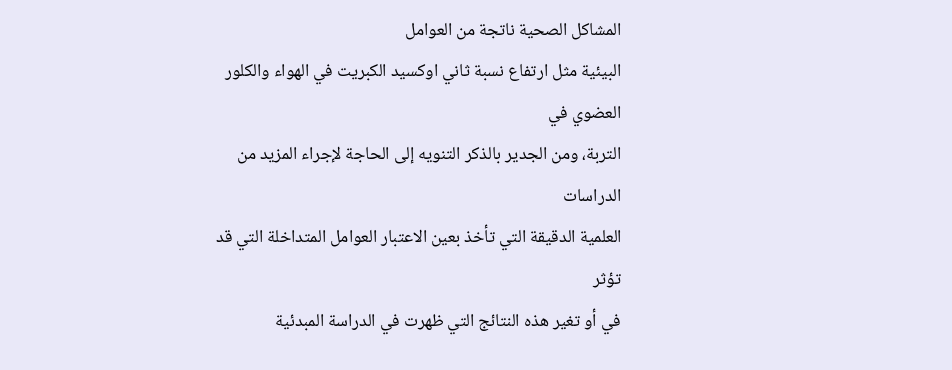المشاكل الصحية ناتجة من العوامل
البيئية مثل ارتفاع نسبة ثاني اوكسيد الكبريت في الهواء والكلور العضوي في
التربة، ومن الجدير بالذكر التنويه إلى الحاجة لإجراء المزيد من الدراسات
العلمية الدقيقة التي تأخذ بعين الاعتبار العوامل المتداخلة التي قد تؤثر
في أو تغير هذه النتائج التي ظهرت في الدراسة المبدئية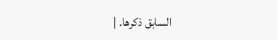السابق ذكرها. |